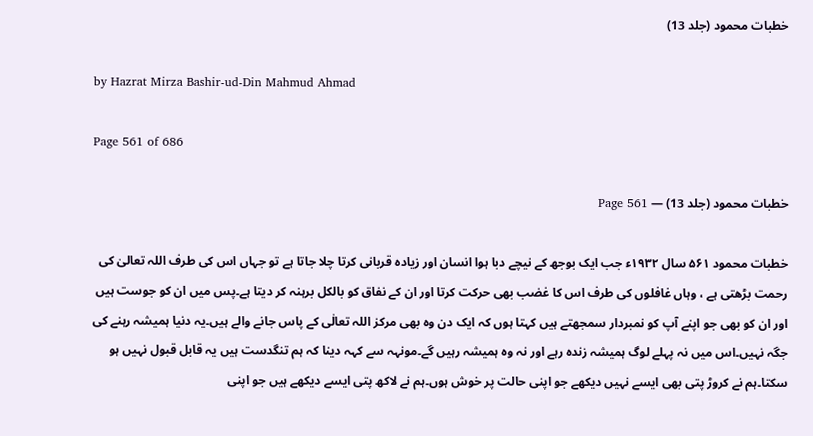خطبات محمود (جلد 13)

by Hazrat Mirza Bashir-ud-Din Mahmud Ahmad

Page 561 of 686

خطبات محمود (جلد 13) — Page 561

خطبات محمود ۵۶۱ سال ۱۹۳۲ء جب ایک بوجھ کے نیچے دبا ہوا انسان اور زیادہ قربانی کرتا چلا جاتا ہے تو جہاں اس کی طرف اللہ تعالیٰ کی رحمت بڑھتی ہے ، وہاں غافلوں کی طرف اس کا غضب بھی حرکت کرتا اور ان کے نفاق کو بالکل برہنہ کر دیتا ہے۔پس میں ان کو جوست ہیں اور ان کو بھی جو اپنے آپ کو نمبردار سمجھتے ہیں کہتا ہوں کہ ایک دن وہ بھی مرکز اللہ تعالٰی کے پاس جانے والے ہیں۔یہ دنیا ہمیشہ رہنے کی جگہ نہیں۔اس میں نہ پہلے لوگ ہمیشہ زندہ رہے اور نہ وہ ہمیشہ رہیں گے۔مونہہ سے کہہ دینا کہ ہم تنگدست ہیں یہ قابل قبول نہیں ہو سکتا۔ہم نے کروڑ پتی بھی ایسے نہیں دیکھے جو اپنی حالت پر خوش ہوں۔ہم نے لاکھ پتی ایسے دیکھے ہیں جو اپنی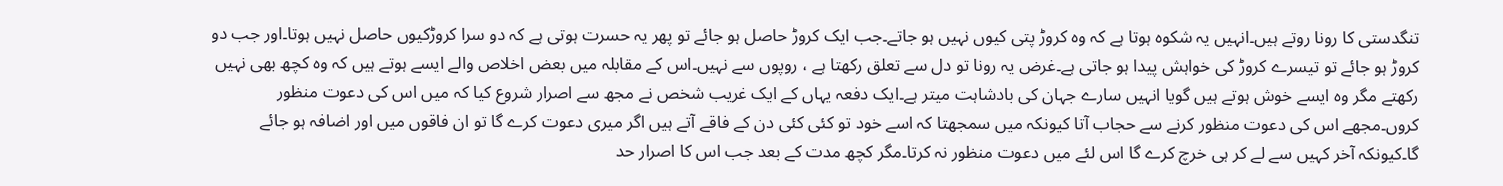تنگدستی کا رونا روتے ہیں۔انہیں یہ شکوہ ہوتا ہے کہ وہ کروڑ پتی کیوں نہیں ہو جاتے۔جب ایک کروڑ حاصل ہو جائے تو پھر یہ حسرت ہوتی ہے کہ دو سرا کروڑکیوں حاصل نہیں ہوتا۔اور جب دو کروڑ ہو جائے تو تیسرے کروڑ کی خواہش پیدا ہو جاتی ہے۔غرض یہ رونا تو دل سے تعلق رکھتا ہے ، روپوں سے نہیں۔اس کے مقابلہ میں بعض اخلاص والے ایسے ہوتے ہیں کہ وہ کچھ بھی نہیں رکھتے مگر وہ ایسے خوش ہوتے ہیں گویا انہیں سارے جہان کی بادشاہت میتر ہے۔ایک دفعہ یہاں کے ایک غریب شخص نے مجھ سے اصرار شروع کیا کہ میں اس کی دعوت منظور کروں۔مجھے اس کی دعوت منظور کرنے سے حجاب آتا کیونکہ میں سمجھتا کہ اسے خود تو کئی کئی دن کے فاقے آتے ہیں اگر میری دعوت کرے گا تو ان فاقوں میں اور اضافہ ہو جائے گا۔کیونکہ آخر کہیں سے لے کر ہی خرچ کرے گا اس لئے میں دعوت منظور نہ کرتا۔مگر کچھ مدت کے بعد جب اس کا اصرار حد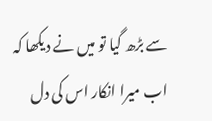سے بڑھ گیا تو میں نے دیکھا کہ اب میرا انکار اس کی دل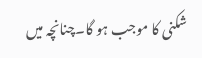شکنی کا موجب ہو گا۔چنانچہ میں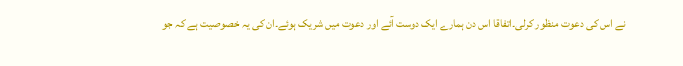نے اس کی دعوت منظور کرلی۔اتفاقا اس دن ہمارے ایک دوست آئے اور دعوت میں شریک ہوئے۔ان کی یہ خصوصیت ہے کہ جو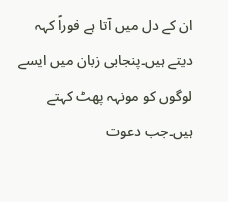ان کے دل میں آتا ہے فوراً کہہ دیتے ہیں۔پنجابی زبان میں ایسے لوگوں کو مونہہ پھٹ کہتے ہیں۔جب دعوت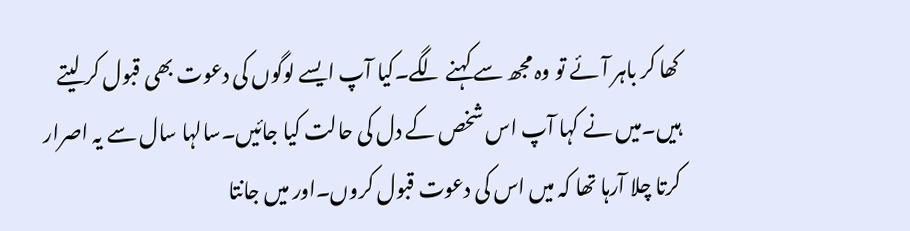کھا کر باہر آئے تو وہ مجھ سے کہنے لگے۔کیا آپ ایسے لوگوں کی دعوت بھی قبول کر لیتے ہیں۔میں نے کہا آپ اس شخص کے دل کی حالت کیا جائیں۔سالہا سال سے یہ اصرار کرتا چلا آرہا تھا کہ میں اس کی دعوت قبول کروں۔اور میں جانتا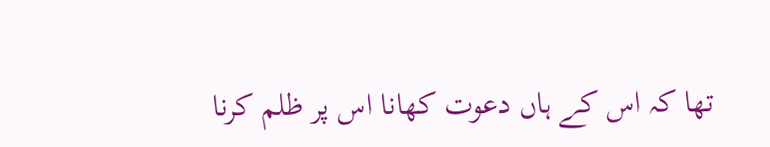تھا کہ اس کے ہاں دعوت کھانا اس پر ظلم کرنا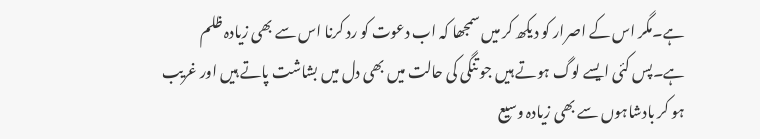ہے۔مگر اس کے اصرار کو دیکھ کر میں سمجھا کہ اب دعوت کو رد کرنا اس سے بھی زیادہ ظلم ہے۔پس کئی ایسے لوگ ہوتے ہیں جو تنگی کی حالت میں بھی دل میں بشاشت پاتے ہیں اور غریب ہو کر بادشاہوں سے بھی زیادہ وسیع